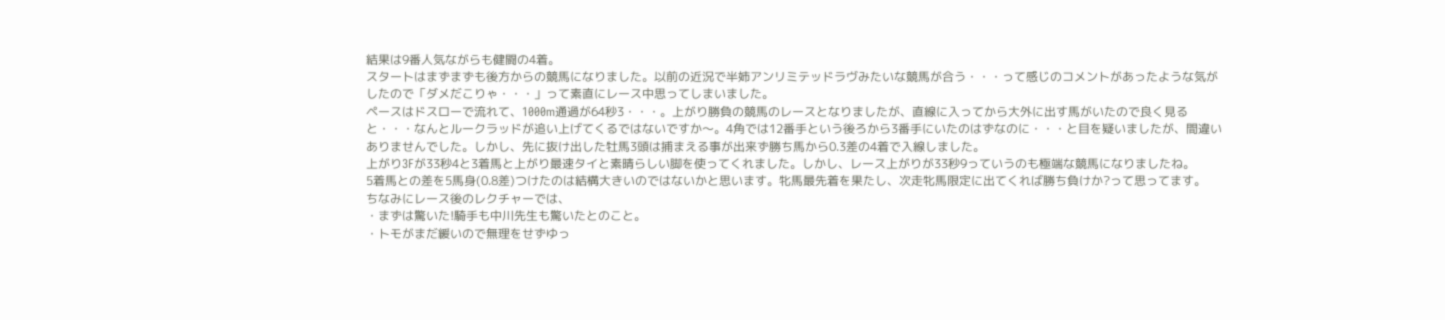結果は9番人気ながらも健闘の4着。
スタートはまずまずも後方からの競馬になりました。以前の近況で半姉アンリミテッドラヴみたいな競馬が合う・・・って感じのコメントがあったような気がしたので「ダメだこりゃ・・・」って素直にレース中思ってしまいました。
ペースはドスローで流れて、1000m通過が64秒3・・・。上がり勝負の競馬のレースとなりましたが、直線に入ってから大外に出す馬がいたので良く見ると・・・なんとルークラッドが追い上げてくるではないですか〜。4角では12番手という後ろから3番手にいたのはずなのに・・・と目を疑いましたが、間違いありませんでした。しかし、先に抜け出した牡馬3頭は捕まえる事が出来ず勝ち馬から0.3差の4着で入線しました。
上がり3Fが33秒4と3着馬と上がり最速タイと素晴らしい脚を使ってくれました。しかし、レース上がりが33秒9っていうのも極端な競馬になりましたね。
5着馬との差を5馬身(0.8差)つけたのは結構大きいのではないかと思います。牝馬最先着を果たし、次走牝馬限定に出てくれば勝ち負けか?って思ってます。
ちなみにレース後のレクチャーでは、
・まずは驚いた!騎手も中川先生も驚いたとのこと。
・トモがまだ緩いので無理をせずゆっ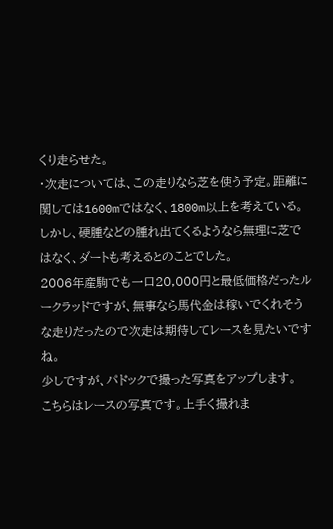くり走らせた。
・次走については、この走りなら芝を使う予定。距離に関しては1600mではなく、1800m以上を考えている。しかし、硬腫などの腫れ出てくるようなら無理に芝ではなく、ダートも考えるとのことでした。
2006年産駒でも一口20,000円と最低価格だったルークラッドですが、無事なら馬代金は稼いでくれそうな走りだったので次走は期待してレースを見たいですね。
少しですが、パドックで撮った写真をアップします。
こちらはレースの写真です。上手く撮れま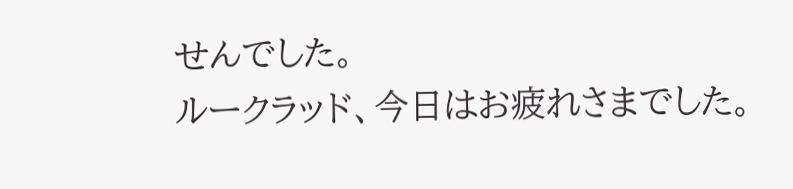せんでした。
ルークラッド、今日はお疲れさまでした。